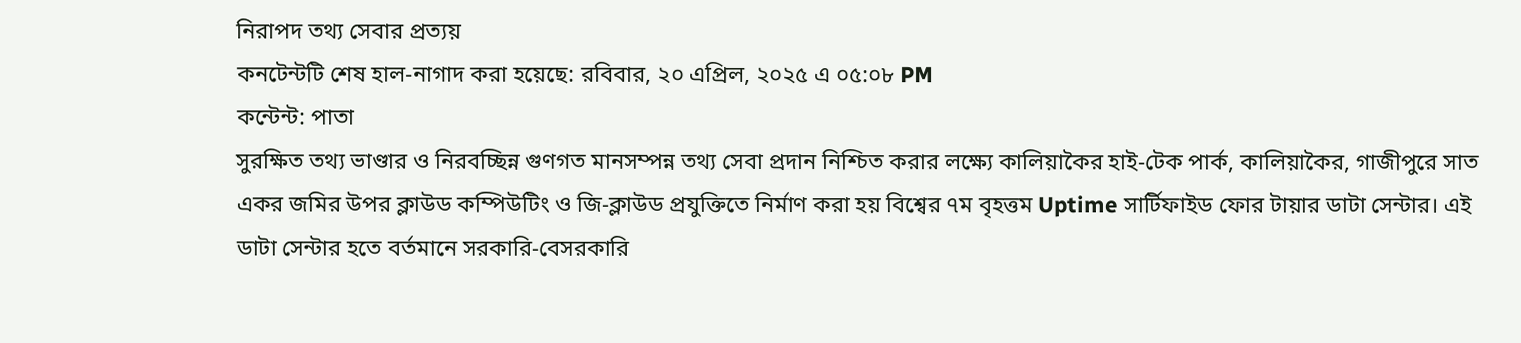নিরাপদ তথ্য সেবার প্রত্যয়
কনটেন্টটি শেষ হাল-নাগাদ করা হয়েছে: রবিবার, ২০ এপ্রিল, ২০২৫ এ ০৫:০৮ PM
কন্টেন্ট: পাতা
সুরক্ষিত তথ্য ভাণ্ডার ও নিরবচ্ছিন্ন গুণগত মানসম্পন্ন তথ্য সেবা প্রদান নিশ্চিত করার লক্ষ্যে কালিয়াকৈর হাই-টেক পার্ক, কালিয়াকৈর, গাজীপুরে সাত একর জমির উপর ক্লাউড কম্পিউটিং ও জি-ক্লাউড প্রযুক্তিতে নির্মাণ করা হয় বিশ্বের ৭ম বৃহত্তম Uptime সার্টিফাইড ফোর টায়ার ডাটা সেন্টার। এই ডাটা সেন্টার হতে বর্তমানে সরকারি-বেসরকারি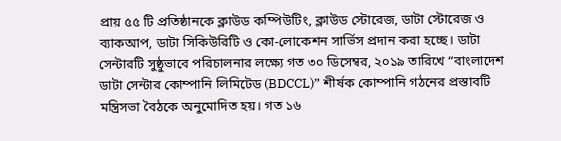প্রায় ৫৫ টি প্রতিষ্ঠানকে ক্লাউড কম্পিউটিং, ক্লাউড স্টোরেজ, ডাটা স্টোরেজ ও ব্যাকআপ, ডাটা সিকিউরিটি ও কো-লোকেশন সার্ভিস প্রদান করা হচ্ছে। ডাটা সেন্টারটি সুষ্ঠুভাবে পরিচালনার লক্ষ্যে গত ৩০ ডিসেম্বর, ২০১৯ তারিখে “বাংলাদেশ ডাটা সেন্টার কোম্পানি লিমিটেড (BDCCL)” শীর্ষক কোম্পানি গঠনের প্রস্তাবটি মন্ত্রিসভা বৈঠকে অনুমোদিত হয়। গত ১৬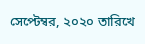সেপ্টেম্বর, ২০২০ তারিখে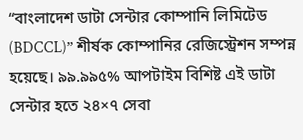“বাংলাদেশ ডাটা সেন্টার কোম্পানি লিমিটেড (BDCCL)” শীর্ষক কোম্পানির রেজিস্ট্রেশন সম্পন্ন হয়েছে। ৯৯.৯৯৫% আপটাইম বিশিষ্ট এই ডাটা সেন্টার হতে ২৪×৭ সেবা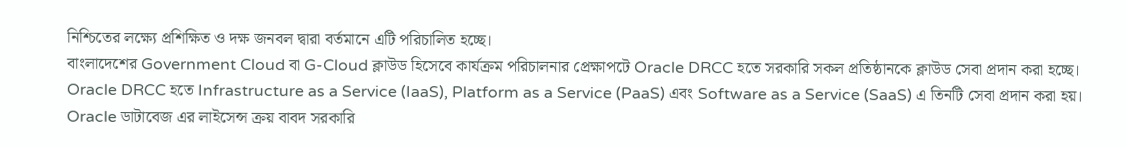নিশ্চিতের লক্ষ্যে প্রশিক্ষিত ও দক্ষ জনবল দ্বারা বর্তমানে এটি পরিচালিত হচ্ছে।
বাংলাদেশের Government Cloud বা G-Cloud ক্লাউড হিসেবে কার্যক্রম পরিচালনার প্রেক্ষাপটে Oracle DRCC হতে সরকারি সকল প্রতিষ্ঠানকে ক্লাউড সেবা প্রদান করা হচ্ছে। Oracle DRCC হতে Infrastructure as a Service (IaaS), Platform as a Service (PaaS) এবং Software as a Service (SaaS) এ তিনটি সেবা প্রদান করা হয়। Oracle ডাটাবেজ এর লাইসেন্স ক্রয় বাবদ সরকারি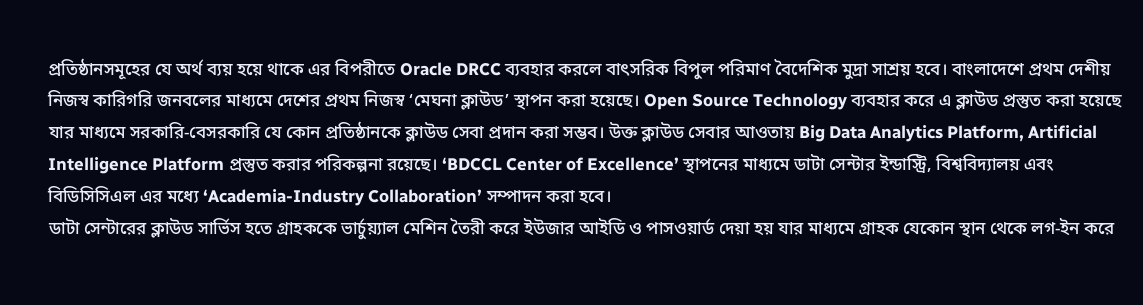প্রতিষ্ঠানসমূহের যে অর্থ ব্যয় হয়ে থাকে এর বিপরীতে Oracle DRCC ব্যবহার করলে বাৎসরিক বিপুল পরিমাণ বৈদেশিক মুদ্রা সাশ্রয় হবে। বাংলাদেশে প্রথম দেশীয় নিজস্ব কারিগরি জনবলের মাধ্যমে দেশের প্রথম নিজস্ব ‘মেঘনা ক্লাউড’ স্থাপন করা হয়েছে। Open Source Technology ব্যবহার করে এ ক্লাউড প্রস্তুত করা হয়েছে যার মাধ্যমে সরকারি-বেসরকারি যে কোন প্রতিষ্ঠানকে ক্লাউড সেবা প্রদান করা সম্ভব। উক্ত ক্লাউড সেবার আওতায় Big Data Analytics Platform, Artificial Intelligence Platform প্রস্তুত করার পরিকল্পনা রয়েছে। ‘BDCCL Center of Excellence’ স্থাপনের মাধ্যমে ডাটা সেন্টার ইন্ডাস্ট্রি, বিশ্ববিদ্যালয় এবং বিডিসিসিএল এর মধ্যে ‘Academia-Industry Collaboration’ সম্পাদন করা হবে।
ডাটা সেন্টারের ক্লাউড সার্ভিস হতে গ্রাহককে ভার্চুয়্যাল মেশিন তৈরী করে ইউজার আইডি ও পাসওয়ার্ড দেয়া হয় যার মাধ্যমে গ্রাহক যেকোন স্থান থেকে লগ-ইন করে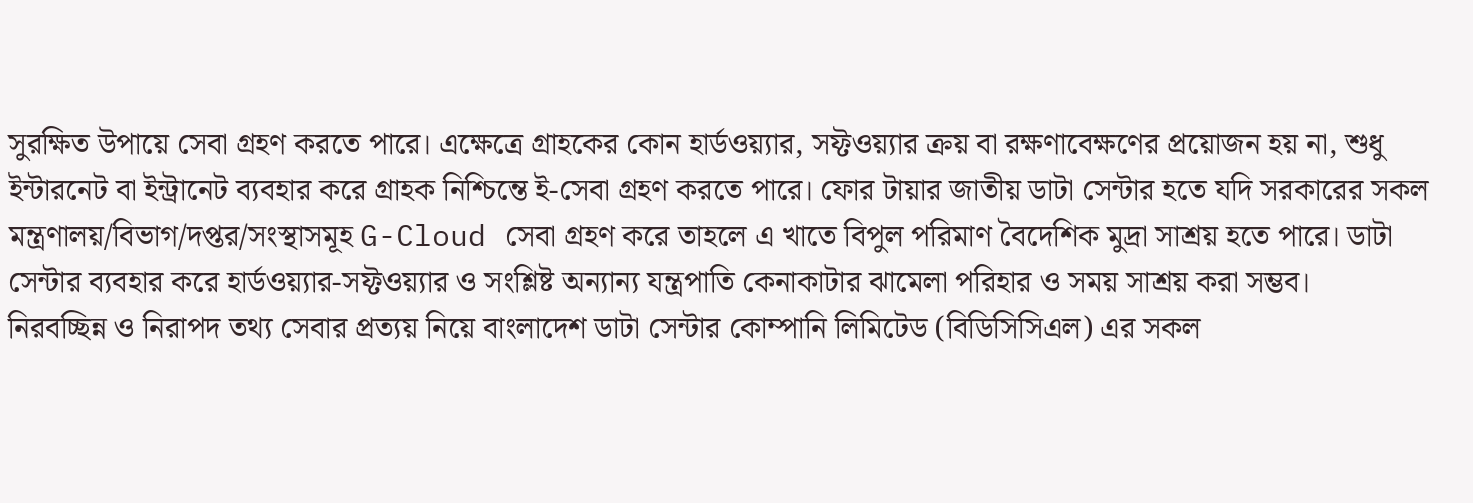সুরক্ষিত উপায়ে সেবা গ্রহণ করতে পারে। এক্ষেত্রে গ্রাহকের কোন হার্ডওয়্যার, সফ্টওয়্যার ক্রয় বা রক্ষণাবেক্ষণের প্রয়োজন হয় না, শুধু ইন্টারনেট বা ইন্ট্রানেট ব্যবহার করে গ্রাহক নিশ্চিন্তে ই-সেবা গ্রহণ করতে পারে। ফোর টায়ার জাতীয় ডাটা সেন্টার হতে যদি সরকারের সকল মন্ত্রণালয়/বিভাগ/দপ্তর/সংস্থাসমূহ G-Cloud সেবা গ্রহণ করে তাহলে এ খাতে বিপুল পরিমাণ বৈদেশিক মুদ্রা সাশ্রয় হতে পারে। ডাটা সেন্টার ব্যবহার করে হার্ডওয়্যার-সফ্টওয়্যার ও সংশ্লিষ্ট অন্যান্য যন্ত্রপাতি কেনাকাটার ঝামেলা পরিহার ও সময় সাশ্রয় করা সম্ভব।
নিরবচ্ছিন্ন ও নিরাপদ তথ্য সেবার প্রত্যয় নিয়ে বাংলাদেশ ডাটা সেন্টার কোম্পানি লিমিটেড (বিডিসিসিএল) এর সকল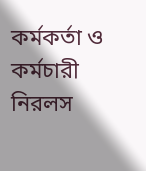কর্মকর্তা ও কর্মচারী নিরলস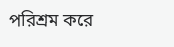পরিশ্রম করে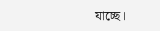যাচ্ছে।